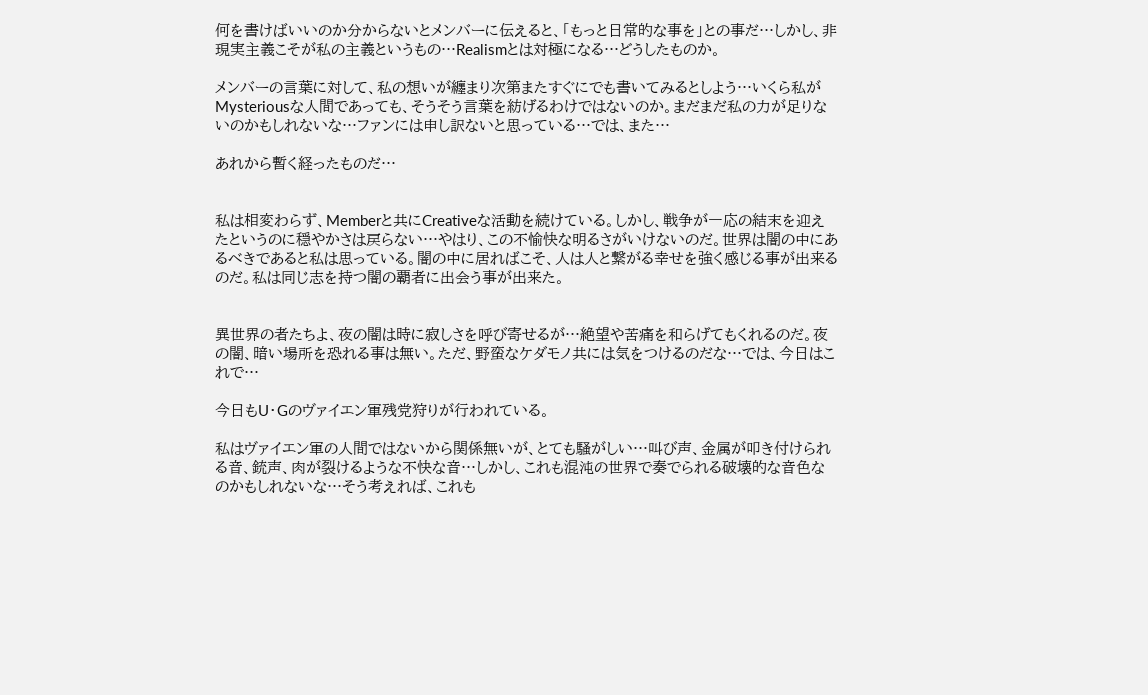何を書けばいいのか分からないとメンバーに伝えると、「もっと日常的な事を」との事だ…しかし、非現実主義こそが私の主義というもの…Realismとは対極になる…どうしたものか。

メンバーの言葉に対して、私の想いが纏まり次第またすぐにでも書いてみるとしよう…いくら私がMysteriousな人間であっても、そうそう言葉を紡げるわけではないのか。まだまだ私の力が足りないのかもしれないな…ファンには申し訳ないと思っている…では、また…

あれから暫く経ったものだ…


私は相変わらず、Memberと共にCreativeな活動を続けている。しかし、戦争が一応の結末を迎えたというのに穏やかさは戻らない…やはり、この不愉快な明るさがいけないのだ。世界は闇の中にあるべきであると私は思っている。闇の中に居ればこそ、人は人と繋がる幸せを強く感じる事が出来るのだ。私は同じ志を持つ闇の覇者に出会う事が出来た。


異世界の者たちよ、夜の闇は時に寂しさを呼び寄せるが…絶望や苦痛を和らげてもくれるのだ。夜の闇、暗い場所を恐れる事は無い。ただ、野蛮なケダモノ共には気をつけるのだな…では、今日はこれで…

今日もU・Gのヴァイエン軍残党狩りが行われている。

私はヴァイエン軍の人間ではないから関係無いが、とても騒がしい…叫び声、金属が叩き付けられる音、銃声、肉が裂けるような不快な音…しかし、これも混沌の世界で奏でられる破壊的な音色なのかもしれないな…そう考えれば、これも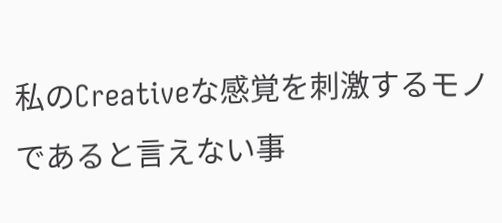私のCreativeな感覚を刺激するモノであると言えない事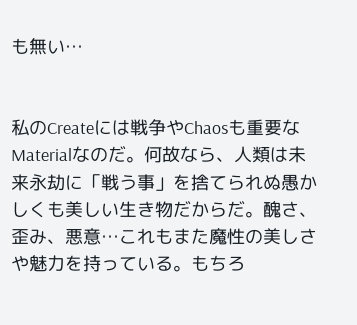も無い…


私のCreateには戦争やChaosも重要なMaterialなのだ。何故なら、人類は未来永劫に「戦う事」を捨てられぬ愚かしくも美しい生き物だからだ。醜さ、歪み、悪意…これもまた魔性の美しさや魅力を持っている。もちろ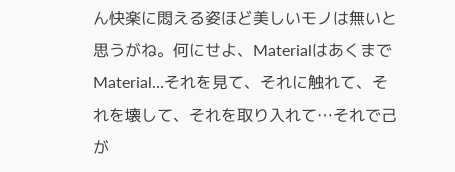ん快楽に悶える姿ほど美しいモノは無いと思うがね。何にせよ、MaterialはあくまでMaterial…それを見て、それに触れて、それを壊して、それを取り入れて…それで己が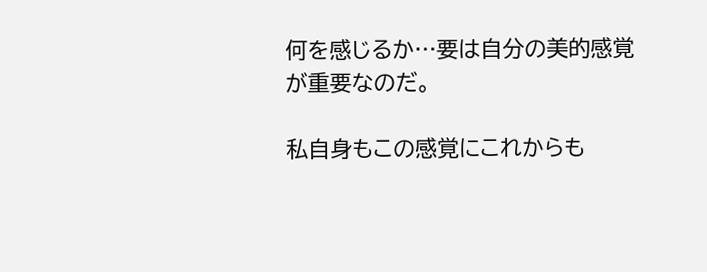何を感じるか…要は自分の美的感覚が重要なのだ。

私自身もこの感覚にこれからも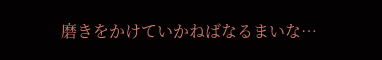磨きをかけていかねばなるまいな…